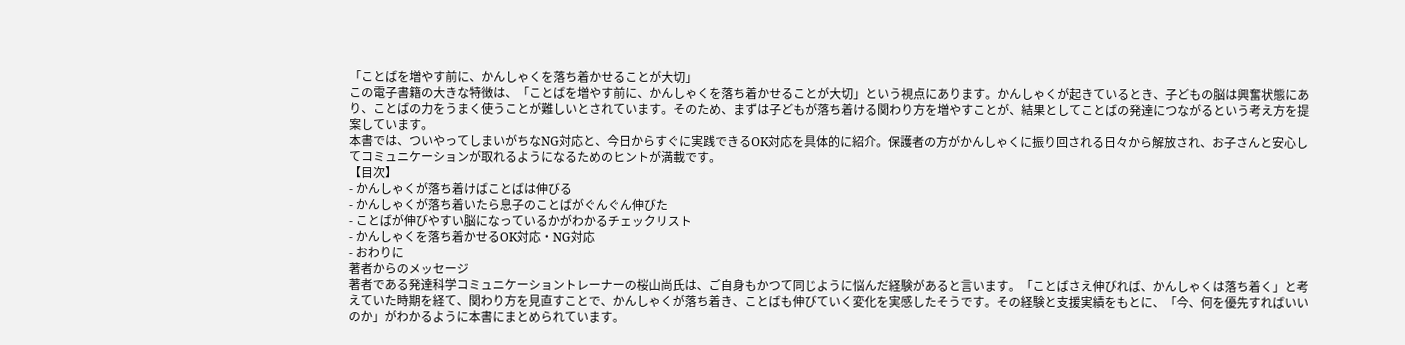「ことばを増やす前に、かんしゃくを落ち着かせることが大切」
この電子書籍の大きな特徴は、「ことばを増やす前に、かんしゃくを落ち着かせることが大切」という視点にあります。かんしゃくが起きているとき、子どもの脳は興奮状態にあり、ことばの力をうまく使うことが難しいとされています。そのため、まずは子どもが落ち着ける関わり方を増やすことが、結果としてことばの発達につながるという考え方を提案しています。
本書では、ついやってしまいがちなNG対応と、今日からすぐに実践できるOK対応を具体的に紹介。保護者の方がかんしゃくに振り回される日々から解放され、お子さんと安心してコミュニケーションが取れるようになるためのヒントが満載です。
【目次】
- かんしゃくが落ち着けばことばは伸びる
- かんしゃくが落ち着いたら息子のことばがぐんぐん伸びた
- ことばが伸びやすい脳になっているかがわかるチェックリスト
- かんしゃくを落ち着かせるOK対応・NG対応
- おわりに
著者からのメッセージ
著者である発達科学コミュニケーショントレーナーの桜山尚氏は、ご自身もかつて同じように悩んだ経験があると言います。「ことばさえ伸びれば、かんしゃくは落ち着く」と考えていた時期を経て、関わり方を見直すことで、かんしゃくが落ち着き、ことばも伸びていく変化を実感したそうです。その経験と支援実績をもとに、「今、何を優先すればいいのか」がわかるように本書にまとめられています。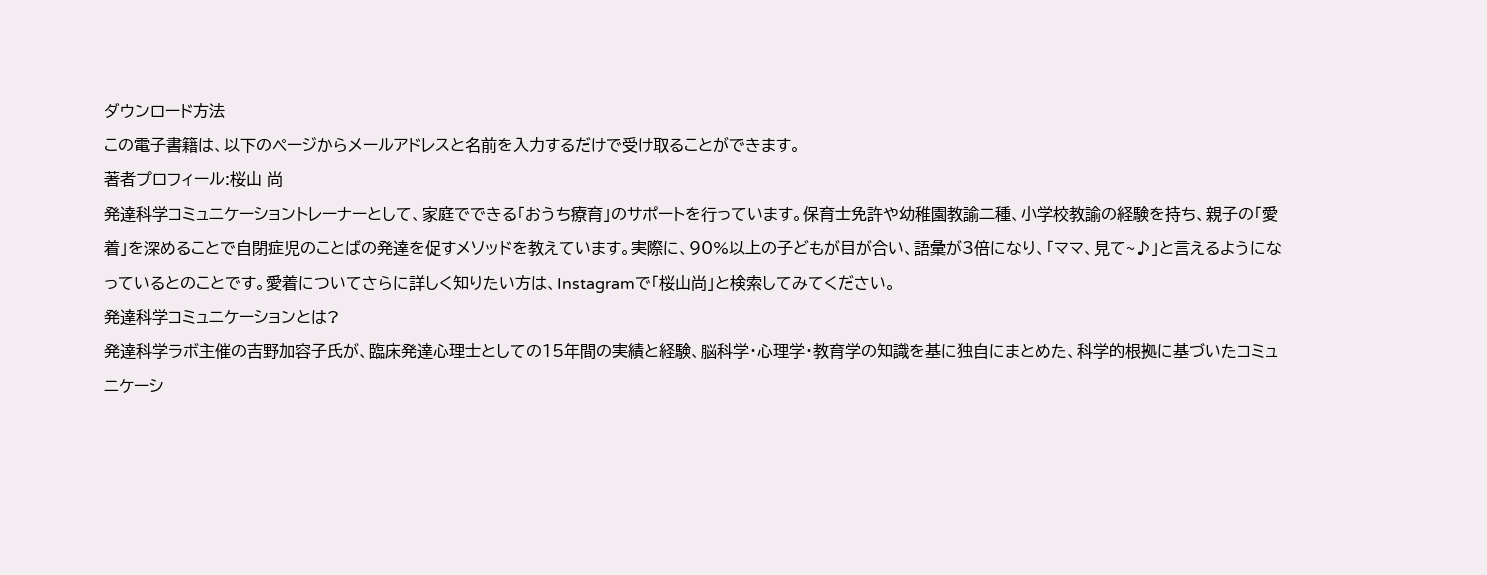ダウンロード方法
この電子書籍は、以下のページからメールアドレスと名前を入力するだけで受け取ることができます。
著者プロフィール:桜山 尚
発達科学コミュニケーショントレーナーとして、家庭でできる「おうち療育」のサポートを行っています。保育士免許や幼稚園教諭二種、小学校教諭の経験を持ち、親子の「愛着」を深めることで自閉症児のことばの発達を促すメソッドを教えています。実際に、90%以上の子どもが目が合い、語彙が3倍になり、「ママ、見て~♪」と言えるようになっているとのことです。愛着についてさらに詳しく知りたい方は、Instagramで「桜山尚」と検索してみてください。
発達科学コミュニケーションとは?
発達科学ラボ主催の吉野加容子氏が、臨床発達心理士としての15年間の実績と経験、脳科学・心理学・教育学の知識を基に独自にまとめた、科学的根拠に基づいたコミュニケーシ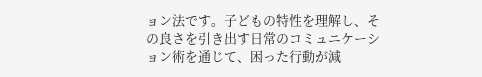ョン法です。子どもの特性を理解し、その良さを引き出す日常のコミュニケーション術を通じて、困った行動が減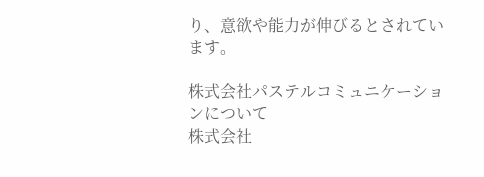り、意欲や能力が伸びるとされています。

株式会社パステルコミュニケーションについて
株式会社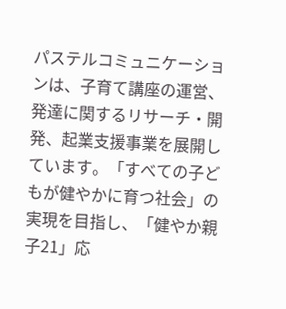パステルコミュニケーションは、子育て講座の運営、発達に関するリサーチ・開発、起業支援事業を展開しています。「すべての子どもが健やかに育つ社会」の実現を目指し、「健やか親子21」応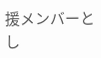援メンバーとし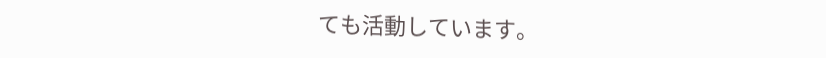ても活動しています。